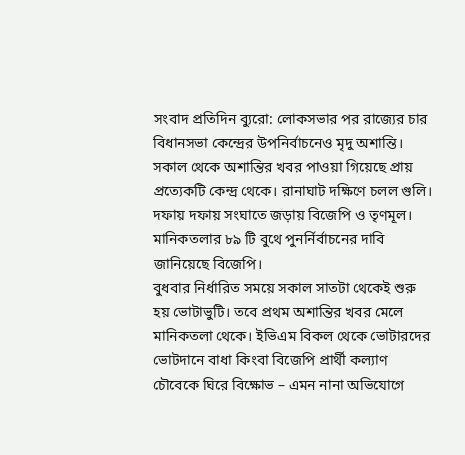সংবাদ প্রতিদিন ব্যুরো: লোকসভার পর রাজ্যের চার বিধানসভা কেন্দ্রের উপনির্বাচনেও মৃদু অশান্তি। সকাল থেকে অশান্তির খবর পাওয়া গিয়েছে প্রায় প্রত্যেকটি কেন্দ্র থেকে। রানাঘাট দক্ষিণে চলল গুলি। দফায় দফায় সংঘাতে জড়ায় বিজেপি ও তৃণমূল। মানিকতলার ৮৯ টি বুথে পুনর্নির্বাচনের দাবি জানিয়েছে বিজেপি।
বুধবার নির্ধারিত সময়ে সকাল সাতটা থেকেই শুরু হয় ভোটাভুটি। তবে প্রথম অশান্তির খবর মেলে মানিকতলা থেকে। ইভিএম বিকল থেকে ভোটারদের ভোটদানে বাধা কিংবা বিজেপি প্রার্থী কল্যাণ চৌবেকে ঘিরে বিক্ষোভ – এমন নানা অভিযোগে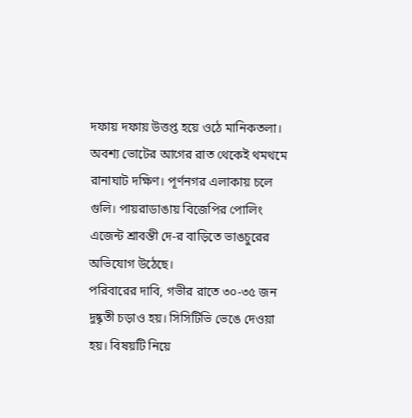দফায় দফায় উত্তপ্ত হয়ে ওঠে মানিকতলা। অবশ্য ভোটের আগের রাত থেকেই থমথমে রানাঘাট দক্ষিণ। পূর্ণনগর এলাকায় চলে গুলি। পায়রাডাঙায় বিজেপির পোলিং এজেন্ট শ্রাবন্তী দে-র বাড়িতে ভাঙচুরের অভিযোগ উঠেছে।
পরিবারের দাবি, গভীর রাতে ৩০-৩৫ জন দুষ্কৃতী চড়াও হয়। সিসিটিভি ভেঙে দেওয়া হয়। বিষয়টি নিয়ে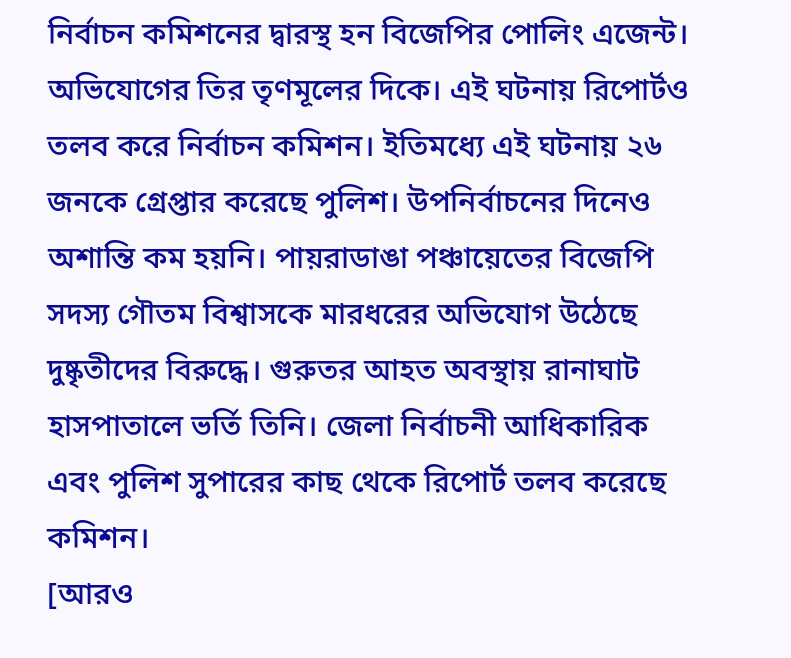নির্বাচন কমিশনের দ্বারস্থ হন বিজেপির পোলিং এজেন্ট। অভিযোগের তির তৃণমূলের দিকে। এই ঘটনায় রিপোর্টও তলব করে নির্বাচন কমিশন। ইতিমধ্যে এই ঘটনায় ২৬ জনকে গ্রেপ্তার করেছে পুলিশ। উপনির্বাচনের দিনেও অশান্তি কম হয়নি। পায়রাডাঙা পঞ্চায়েতের বিজেপি সদস্য গৌতম বিশ্বাসকে মারধরের অভিযোগ উঠেছে দুষ্কৃতীদের বিরুদ্ধে। গুরুতর আহত অবস্থায় রানাঘাট হাসপাতালে ভর্তি তিনি। জেলা নির্বাচনী আধিকারিক এবং পুলিশ সুপারের কাছ থেকে রিপোর্ট তলব করেছে কমিশন।
[আরও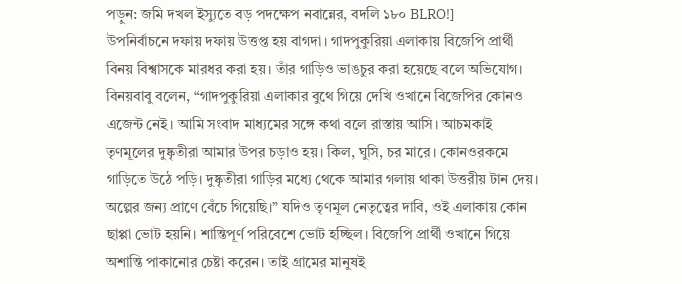পড়ুন: জমি দখল ইস্যুতে বড় পদক্ষেপ নবান্নের, বদলি ১৮০ BLRO!]
উপনির্বাচনে দফায় দফায় উত্তপ্ত হয় বাগদা। গাদপুকুরিয়া এলাকায় বিজেপি প্রার্থী বিনয় বিশ্বাসকে মারধর করা হয়। তাঁর গাড়িও ভাঙচুর করা হয়েছে বলে অভিযোগ। বিনয়বাবু বলেন, “গাদপুকুরিয়া এলাকার বুথে গিয়ে দেখি ওখানে বিজেপির কোনও এজেন্ট নেই। আমি সংবাদ মাধ্যমের সঙ্গে কথা বলে রাস্তায় আসি। আচমকাই তৃণমূলের দুষ্কৃতীরা আমার উপর চড়াও হয়। কিল, ঘুসি, চর মারে। কোনওরকমে গাড়িতে উঠে পড়ি। দুষ্কৃতীরা গাড়ির মধ্যে থেকে আমার গলায় থাকা উত্তরীয় টান দেয়। অল্পের জন্য প্রাণে বেঁচে গিয়েছি।” যদিও তৃণমূল নেতৃত্বের দাবি, ওই এলাকায় কোন ছাপ্পা ভোট হয়নি। শান্তিপূর্ণ পরিবেশে ভোট হচ্ছিল। বিজেপি প্রার্থী ওখানে গিয়ে অশান্তি পাকানোর চেষ্টা করেন। তাই গ্রামের মানুষই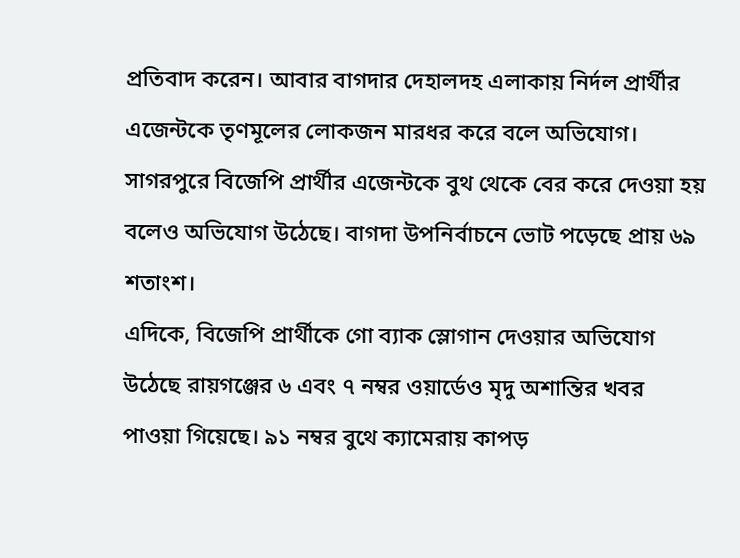প্রতিবাদ করেন। আবার বাগদার দেহালদহ এলাকায় নির্দল প্রার্থীর এজেন্টকে তৃণমূলের লোকজন মারধর করে বলে অভিযোগ। সাগরপুরে বিজেপি প্রার্থীর এজেন্টকে বুথ থেকে বের করে দেওয়া হয় বলেও অভিযোগ উঠেছে। বাগদা উপনির্বাচনে ভোট পড়েছে প্রায় ৬৯ শতাংশ।
এদিকে, বিজেপি প্রার্থীকে গো ব্যাক স্লোগান দেওয়ার অভিযোগ উঠেছে রায়গঞ্জের ৬ এবং ৭ নম্বর ওয়ার্ডেও মৃদু অশান্তির খবর পাওয়া গিয়েছে। ৯১ নম্বর বুথে ক্যামেরায় কাপড়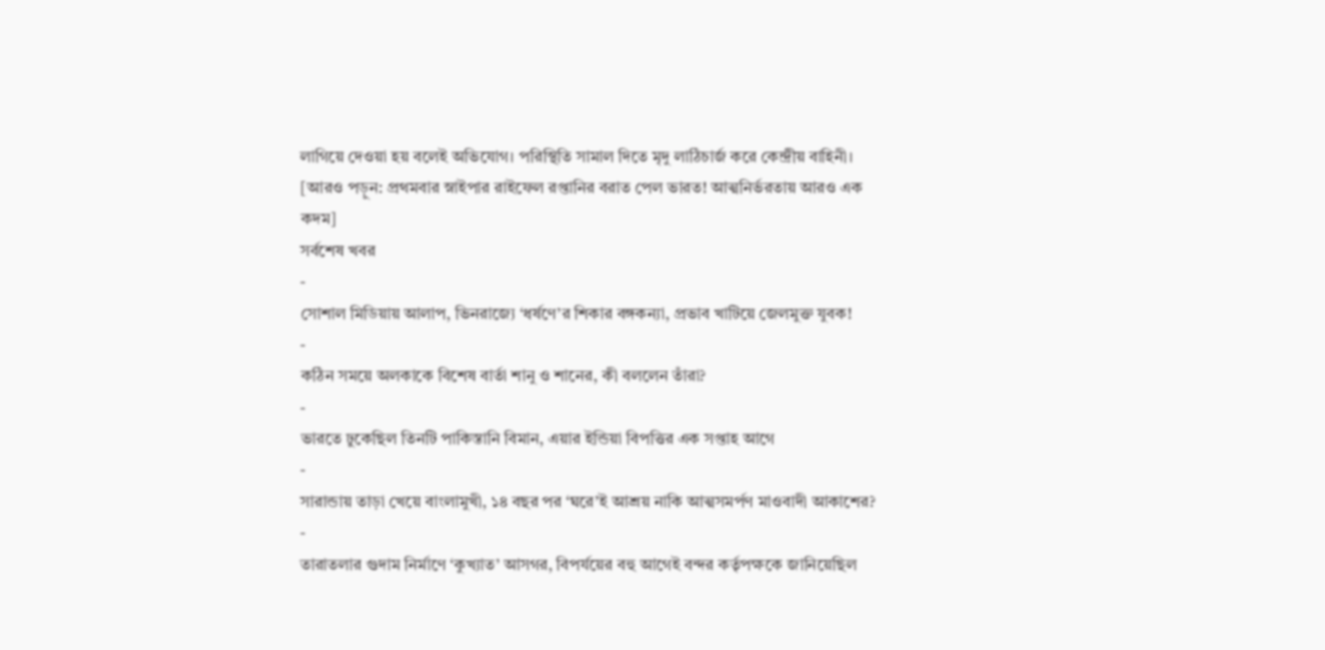লাগিয়ে দেওয়া হয় বলেই অভিযোগ। পরিস্থিতি সামাল দিতে মৃদু লাঠিচার্জ করে কেন্দ্রীয় বাহিনী।
[আরও পড়ুন: প্রথমবার স্নাইপার রাইফেল রপ্তানির বরাত পেল ভারত! আত্মনির্ভরতায় আরও এক কদম]
সর্বশেষ খবর
-
সোশাল মিডিয়ায় আলাপ, ভিনরাজ্যে ‘ধর্ষণে’র শিকার বঙ্গকন্যা, প্রভাব খাটিয়ে জেলমুক্ত যুবক!
-
কঠিন সময়ে অলকাকে বিশেষ বার্তা শানু ও শানের, কী বললেন তাঁরা?
-
ভারতে ঢুকেছিল তিনটি পাকিস্তানি বিমান, এয়ার ইন্ডিয়া বিপত্তির এক সপ্তাহ আগে
-
সারান্ডায় তাড়া খেয়ে বাংলামুখী, ১৪ বছর পর ‘ঘরে’ই আশ্রয় নাকি আত্মসমর্পণ মাওবাদী আকাশের?
-
তারাতলার গুদাম নির্মাণে ‘কুখ্যাত’ আসগর, বিপর্যয়ের বহু আগেই বন্দর কর্তৃপক্ষকে জানিয়েছিল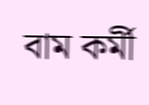বাম কর্মী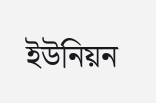ইউনিয়ন